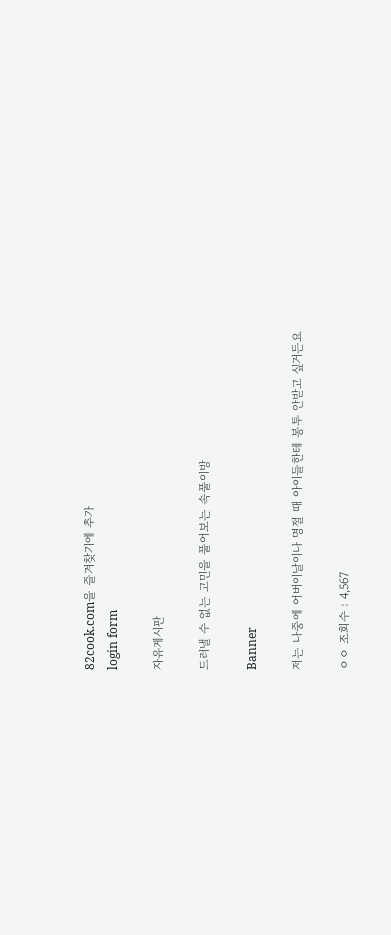82cook.com을 즐겨찾기에 추가
login form

자유게시판

드러낼 수 없는 고민을 풀어보는 속풀이방

Banner

저는 나중에 어버이날이나 명절 때 아이들한테 봉투 안받고 싶거든요

ㅇㅇ 조회수 : 4,567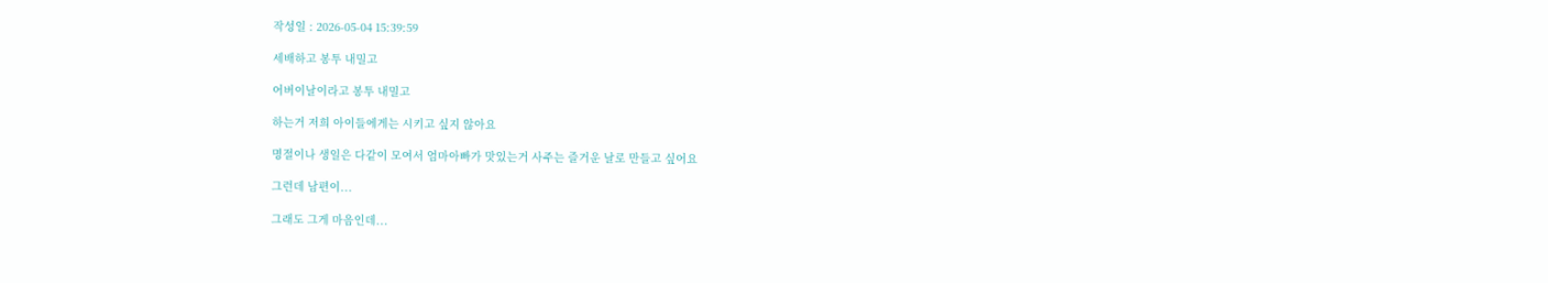작성일 : 2026-05-04 15:39:59

세배하고 봉투 내밀고

어버이날이라고 봉투 내밀고

하는거 저희 아이들에게는 시키고 싶지 않아요

명절이나 생일은 다같이 모여서 엄마아빠가 맛있는거 사주는 즐거운 날로 만들고 싶어요

그런데 남편이...

그래도 그게 마음인데...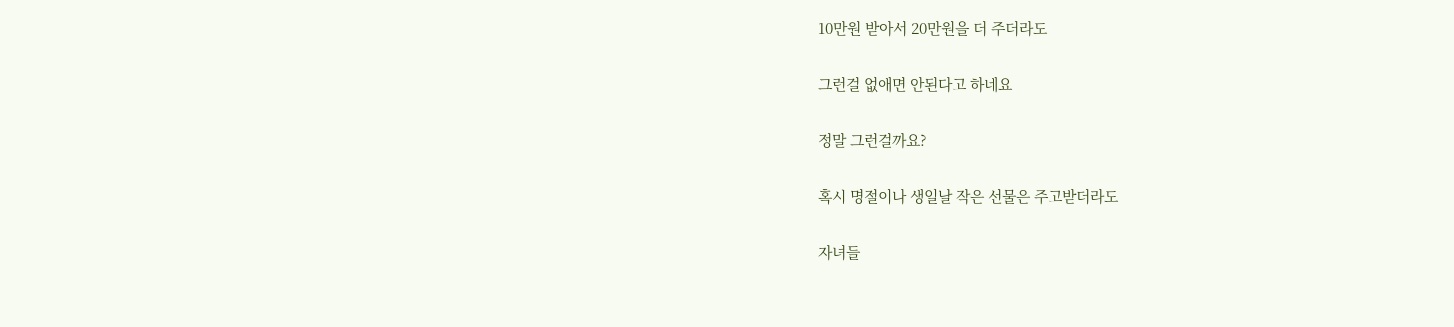10만원 받아서 20만원을 더 주더라도

그런걸 없애면 안된다고 하네요

정말 그런걸까요?

혹시 명절이나 생일날 작은 선물은 주고받더라도

자녀들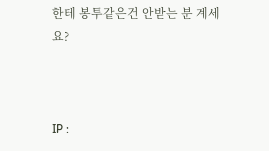한테 봉투같은건 안받는 분 계세요?



IP :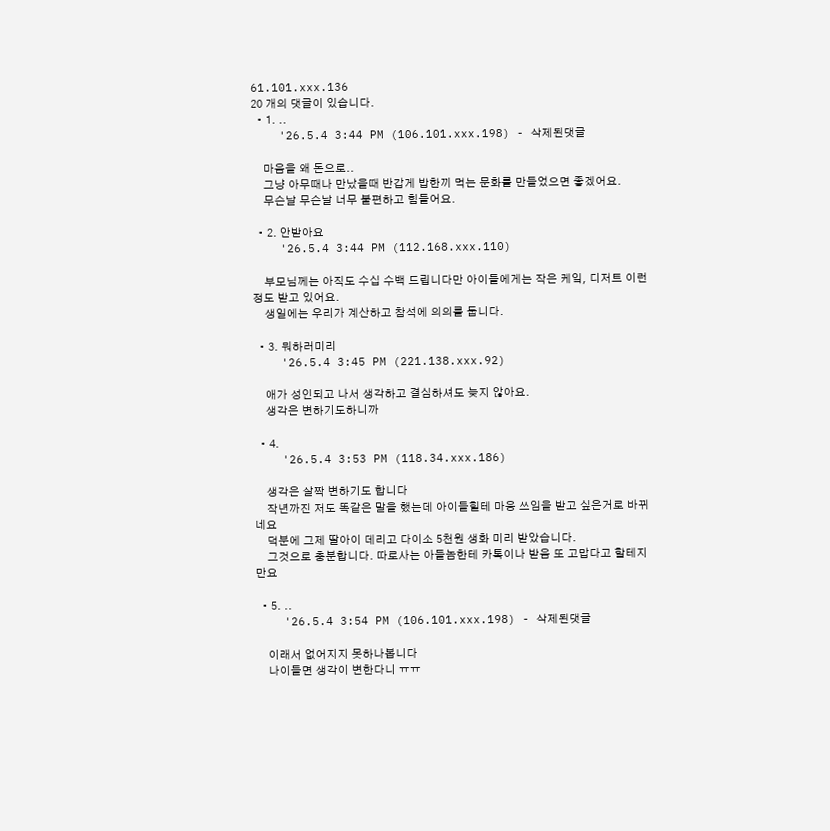61.101.xxx.136
20 개의 댓글이 있습니다.
  • 1. ..
    '26.5.4 3:44 PM (106.101.xxx.198) - 삭제된댓글

    마음을 왜 돈으로..
    그냥 아무때나 만났을때 반갑게 밥한끼 먹는 문화를 만들었으면 좋겠어요.
    무슨날 무슨날 너무 불편하고 힘들어요.

  • 2. 안받아요
    '26.5.4 3:44 PM (112.168.xxx.110)

    부모님께는 아직도 수십 수백 드립니다만 아이들에게는 작은 케잌, 디저트 이런 정도 받고 있어요.
    생일에는 우리가 계산하고 참석에 의의를 둡니다.

  • 3. 뭐하러미리
    '26.5.4 3:45 PM (221.138.xxx.92)

    애가 성인되고 나서 생각하고 결심하셔도 늦지 않아요.
    생각은 변하기도하니까

  • 4.
    '26.5.4 3:53 PM (118.34.xxx.186)

    생각은 살짝 변하기도 합니다
    작년까진 저도 똑같은 말을 했는데 아이들힐테 마응 쓰임을 받고 싶은거로 바뀌네요
    덕분에 그제 딸아이 데리고 다이소 5천원 생화 미리 받았습니다.
    그것으로 충분합니다. 따로사는 아들놈한테 카톡이나 받음 또 고맙다고 할테지만요

  • 5. ..
    '26.5.4 3:54 PM (106.101.xxx.198) - 삭제된댓글

    이래서 없어지지 못하나봅니다
    나이들면 생각이 변한다니 ㅠㅠ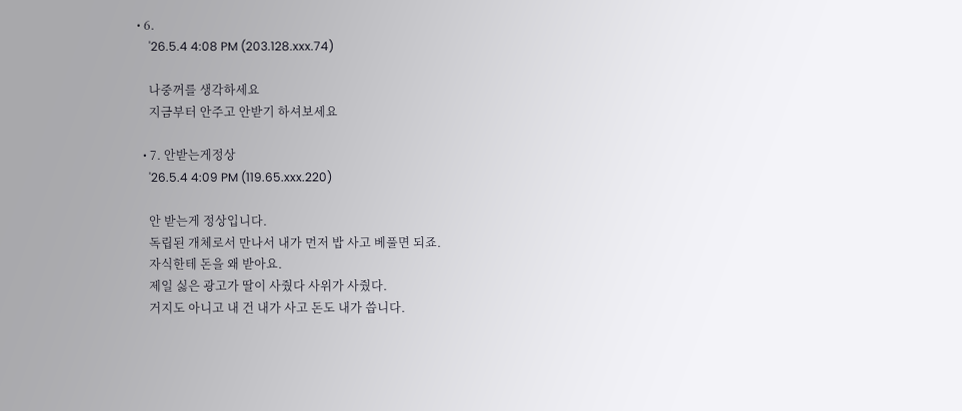• 6.
    '26.5.4 4:08 PM (203.128.xxx.74)

    나중꺼를 생각하세요
    지금부터 안주고 안받기 하셔보세요

  • 7. 안받는게정상
    '26.5.4 4:09 PM (119.65.xxx.220)

    안 받는게 정상입니다.
    독립된 개체로서 만나서 내가 먼저 밥 사고 베풀면 되죠.
    자식한테 돈을 왜 받아요.
    제일 싫은 광고가 딸이 사줬다 사위가 사줬다.
    거지도 아니고 내 건 내가 사고 돈도 내가 씁니다.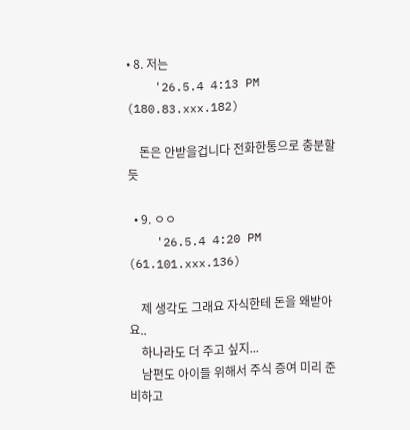• 8. 저는
    '26.5.4 4:13 PM (180.83.xxx.182)

    돈은 안받을겁니다 전화한통으로 충분할듯

  • 9. ㅇㅇ
    '26.5.4 4:20 PM (61.101.xxx.136)

    제 생각도 그래요 자식한테 돈을 왜받아요..
    하나라도 더 주고 싶지...
    남편도 아이들 위해서 주식 증여 미리 준비하고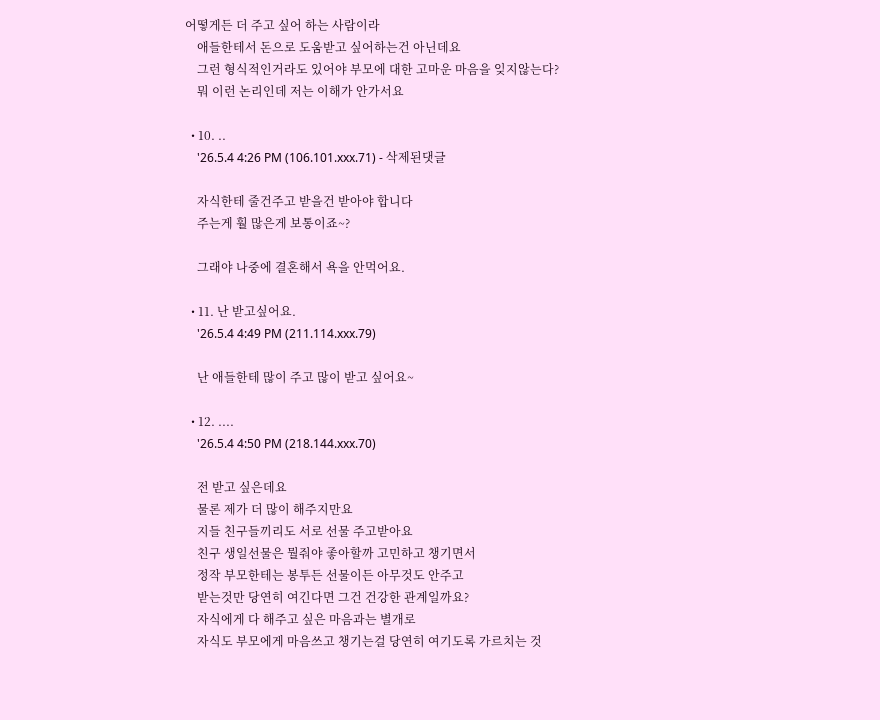어떻게든 더 주고 싶어 하는 사람이라
    애들한테서 돈으로 도움받고 싶어하는건 아닌데요
    그런 형식적인거라도 있어야 부모에 대한 고마운 마음을 잊지않는다?
    뭐 이런 논리인데 저는 이해가 안가서요

  • 10. ..
    '26.5.4 4:26 PM (106.101.xxx.71) - 삭제된댓글

    자식한테 줄건주고 받을건 받아야 합니다
    주는게 훨 많은게 보통이죠~?

    그래야 나중에 결혼해서 욕을 안먹어요.

  • 11. 난 받고싶어요.
    '26.5.4 4:49 PM (211.114.xxx.79)

    난 애들한테 많이 주고 많이 받고 싶어요~

  • 12. ....
    '26.5.4 4:50 PM (218.144.xxx.70)

    전 받고 싶은데요
    물론 제가 더 많이 해주지만요
    지들 친구들끼리도 서로 선물 주고받아요
    친구 생일선물은 뭘줘야 좋아할까 고민하고 챙기면서
    정작 부모한테는 봉투든 선물이든 아무것도 안주고
    받는것만 당연히 여긴다면 그건 건강한 관계일까요?
    자식에게 다 해주고 싶은 마음과는 별개로
    자식도 부모에게 마음쓰고 챙기는걸 당연히 여기도록 가르치는 것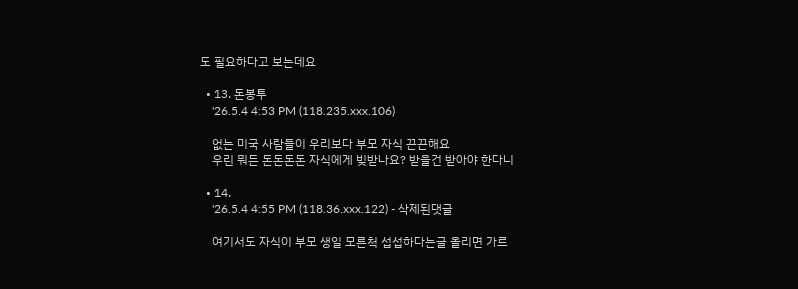도 필요하다고 보는데요

  • 13. 돈봉투
    '26.5.4 4:53 PM (118.235.xxx.106)

    없는 미국 사람들이 우리보다 부모 자식 끈끈해요
    우린 뭐든 돈돈돈돈 자식에게 빚받나요? 받을건 받아야 한다니

  • 14.
    '26.5.4 4:55 PM (118.36.xxx.122) - 삭제된댓글

    여기서도 자식이 부모 생일 모른척 섭섭하다는글 올리면 가르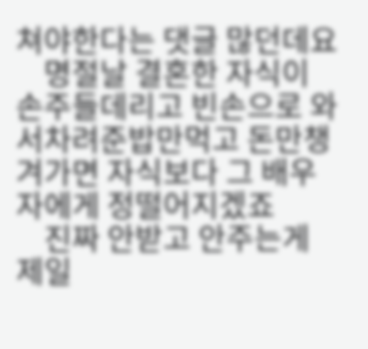쳐야한다는 댓글 많던데요
    명절날 결혼한 자식이 손주들데리고 빈손으로 와서차려준밥만먹고 돈만챙겨가면 자식보다 그 배우자에게 정떨어지겠죠
    진짜 안받고 안주는게 제일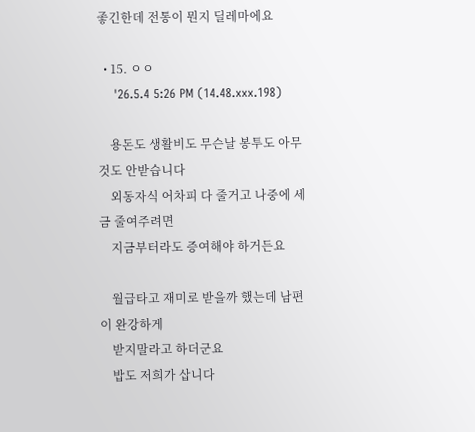좋긴한데 전통이 뭔지 딜레마에요

  • 15. ㅇㅇ
    '26.5.4 5:26 PM (14.48.xxx.198)

    용돈도 생활비도 무슨날 봉투도 아무것도 안받습니다
    외동자식 어차피 다 줄거고 나중에 세금 줄여주려면
    지금부터라도 증여해야 하거든요

    월급타고 재미로 받을까 했는데 남편이 완강하게
    받지말라고 하더군요
    밥도 저희가 삽니다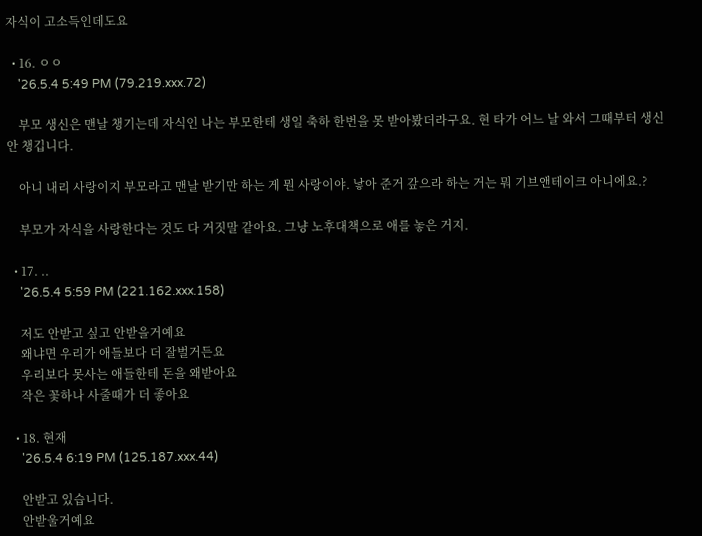자식이 고소득인데도요

  • 16. ㅇㅇ
    '26.5.4 5:49 PM (79.219.xxx.72)

    부모 생신은 맨날 챙기는데 자식인 나는 부모한테 생일 축하 한번을 못 받아봤더라구요. 현 타가 어느 날 와서 그때부터 생신 안 챙깁니다.

    아니 내리 사랑이지 부모라고 맨날 받기만 하는 게 뭔 사랑이야. 낳아 준거 갚으라 하는 거는 뭐 기브앤테이크 아니에요.?

    부모가 자식을 사랑한다는 것도 다 거짓말 같아요. 그냥 노후대책으로 애를 놓은 거지.

  • 17. ..
    '26.5.4 5:59 PM (221.162.xxx.158)

    저도 안받고 싶고 안받을거예요
    왜냐면 우리가 애들보다 더 잘벌거든요
    우리보다 못사는 애들한테 돈을 왜받아요
    작은 꽃하나 사줄때가 더 좋아요

  • 18. 현재
    '26.5.4 6:19 PM (125.187.xxx.44)

    안받고 있습니다.
    안받울거예요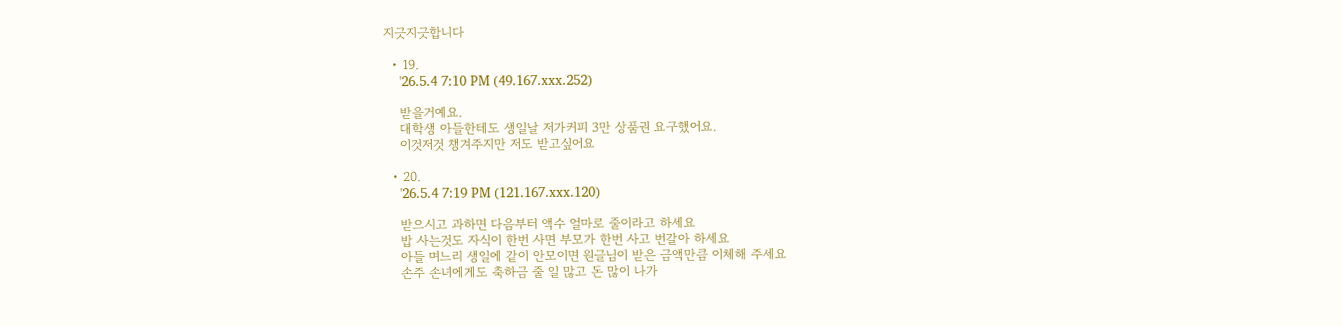지긋지긋합니다

  • 19.
    '26.5.4 7:10 PM (49.167.xxx.252)

    받을거예요.
    대학생 아들한테도 생일날 저가커피 3만 상품권 요구했어요.
    이것저것 챙겨주지만 저도 받고싶어요

  • 20.
    '26.5.4 7:19 PM (121.167.xxx.120)

    받으시고 과하면 다음부터 액수 얼마로 줄이라고 하세요
    밥 사는것도 자식이 한번 사면 부모가 한번 사고 번갈아 하세요
    아들 며느리 생일에 같이 안모이면 원글님이 받은 금액만큼 이체해 주세요
    손주 손녀에게도 축하금 줄 일 많고 돈 많이 나가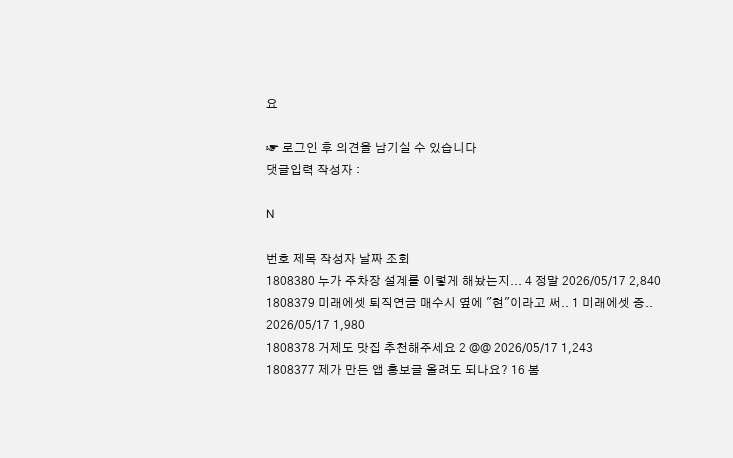요

☞ 로그인 후 의견을 남기실 수 있습니다
댓글입력 작성자 :

N

번호 제목 작성자 날짜 조회
1808380 누가 주차장 설계를 이렇게 해놨는지... 4 정말 2026/05/17 2,840
1808379 미래에셋 퇴직연금 매수시 옆에 "현"이라고 써.. 1 미래에셋 증.. 2026/05/17 1,980
1808378 거제도 맛집 추천해주세요 2 @@ 2026/05/17 1,243
1808377 제가 만든 앱 홍보글 올려도 되나요? 16 봄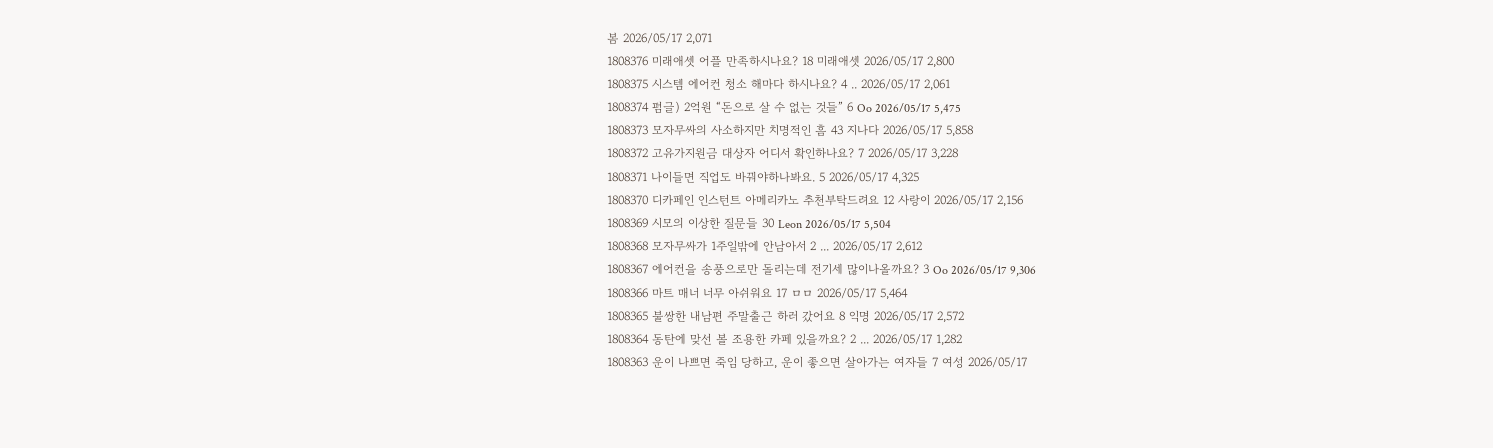봄 2026/05/17 2,071
1808376 미래애셋 어플 만족하시나요? 18 미래애셋 2026/05/17 2,800
1808375 시스템 에어컨 청소 해마다 하시나요? 4 .. 2026/05/17 2,061
1808374 펌글) 2억원 “돈으로 살 수 없는 것들” 6 Oo 2026/05/17 5,475
1808373 모자무싸의 사소하지만 치명적인 흠 43 지나다 2026/05/17 5,858
1808372 고유가지원금 대상자 어디서 확인하나요? 7 2026/05/17 3,228
1808371 나이들면 직업도 바꿔야하나봐요. 5 2026/05/17 4,325
1808370 디카페인 인스턴트 아메리카노 추천부탁드려요 12 사랑이 2026/05/17 2,156
1808369 시모의 이상한 질문들 30 Leon 2026/05/17 5,504
1808368 모자무싸가 1주일밖에 안남아서 2 ... 2026/05/17 2,612
1808367 에어컨을 송풍으로만 돌리는데 전기세 많이나올까요? 3 Oo 2026/05/17 9,306
1808366 마트 매너 너무 아쉬워요 17 ㅁㅁ 2026/05/17 5,464
1808365 불쌍한 내남편 주말출근 하러 갔어요 8 익명 2026/05/17 2,572
1808364 동탄에 맞선 볼 조용한 카페 있을까요? 2 ... 2026/05/17 1,282
1808363 운이 나쁘면 죽임 당하고, 운이 좋으면 살아가는 여자들 7 여성 2026/05/17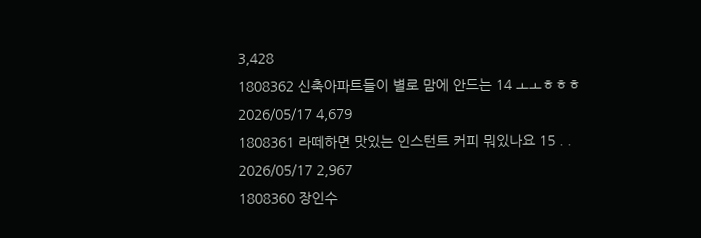3,428
1808362 신축아파트들이 별로 맘에 안드는 14 ㅗㅗㅎㅎㅎ 2026/05/17 4,679
1808361 라떼하면 맛있는 인스턴트 커피 뭐있나요 15 . . 2026/05/17 2,967
1808360 장인수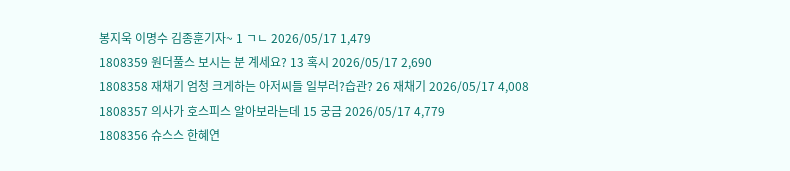봉지욱 이명수 김종훈기자~ 1 ㄱㄴ 2026/05/17 1,479
1808359 원더풀스 보시는 분 계세요? 13 혹시 2026/05/17 2,690
1808358 재채기 엄청 크게하는 아저씨들 일부러?습관? 26 재채기 2026/05/17 4,008
1808357 의사가 호스피스 알아보라는데 15 궁금 2026/05/17 4,779
1808356 슈스스 한혜연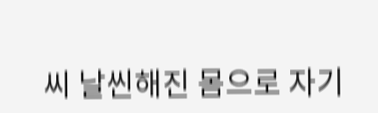씨 날씬해진 몸으로 자기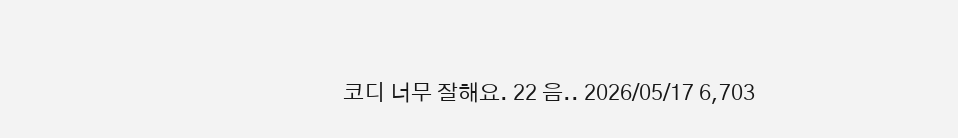코디 너무 잘해요. 22 음.. 2026/05/17 6,703